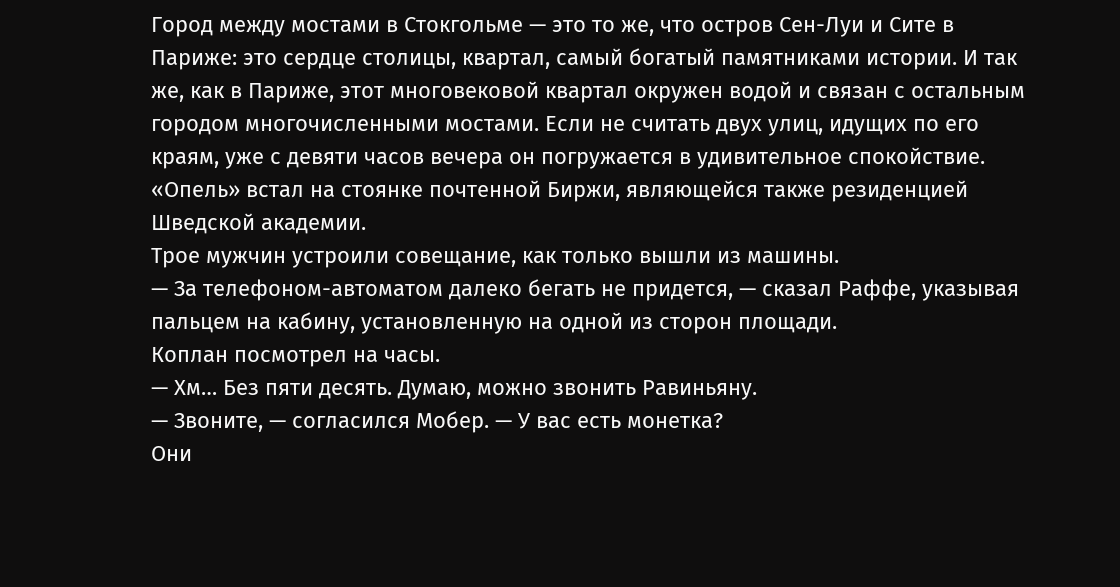Город между мостами в Стокгольме — это то же, что остров Сен-Луи и Сите в Париже: это сердце столицы, квартал, самый богатый памятниками истории. И так же, как в Париже, этот многовековой квартал окружен водой и связан с остальным городом многочисленными мостами. Если не считать двух улиц, идущих по его краям, уже с девяти часов вечера он погружается в удивительное спокойствие.
«Опель» встал на стоянке почтенной Биржи, являющейся также резиденцией Шведской академии.
Трое мужчин устроили совещание, как только вышли из машины.
— За телефоном-автоматом далеко бегать не придется, — сказал Раффе, указывая пальцем на кабину, установленную на одной из сторон площади.
Коплан посмотрел на часы.
— Хм… Без пяти десять. Думаю, можно звонить Равиньяну.
— Звоните, — согласился Мобер. — У вас есть монетка?
Они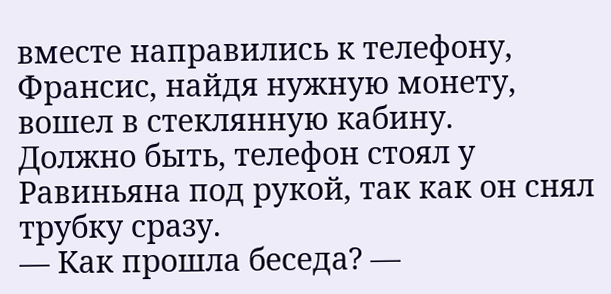вместе направились к телефону, Франсис, найдя нужную монету, вошел в стеклянную кабину.
Должно быть, телефон стоял у Равиньяна под рукой, так как он снял трубку сразу.
— Как прошла беседа? —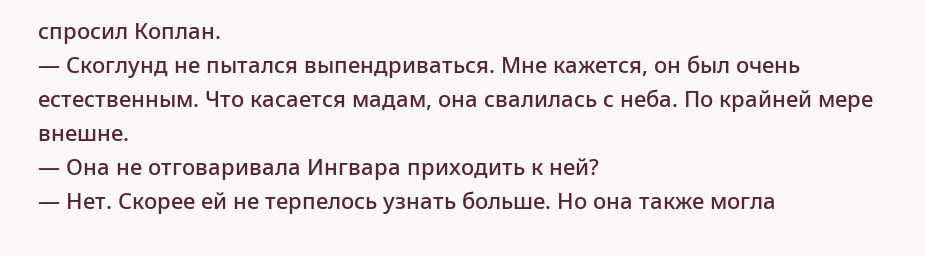спросил Коплан.
— Скоглунд не пытался выпендриваться. Мне кажется, он был очень естественным. Что касается мадам, она свалилась с неба. По крайней мере внешне.
— Она не отговаривала Ингвара приходить к ней?
— Нет. Скорее ей не терпелось узнать больше. Но она также могла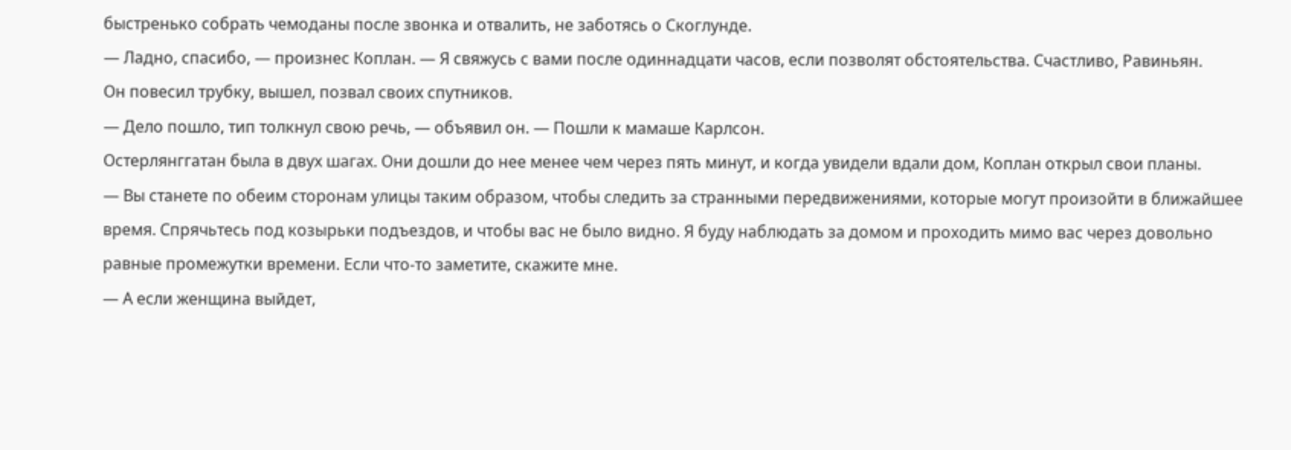быстренько собрать чемоданы после звонка и отвалить, не заботясь о Скоглунде.
— Ладно, спасибо, — произнес Коплан. — Я свяжусь с вами после одиннадцати часов, если позволят обстоятельства. Счастливо, Равиньян.
Он повесил трубку, вышел, позвал своих спутников.
— Дело пошло, тип толкнул свою речь, — объявил он. — Пошли к мамаше Карлсон.
Остерлянггатан была в двух шагах. Они дошли до нее менее чем через пять минут, и когда увидели вдали дом, Коплан открыл свои планы.
— Вы станете по обеим сторонам улицы таким образом, чтобы следить за странными передвижениями, которые могут произойти в ближайшее время. Спрячьтесь под козырьки подъездов, и чтобы вас не было видно. Я буду наблюдать за домом и проходить мимо вас через довольно равные промежутки времени. Если что-то заметите, скажите мне.
— А если женщина выйдет,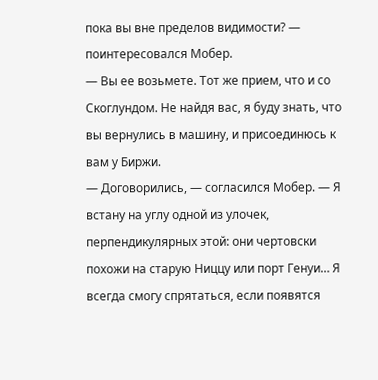пока вы вне пределов видимости? — поинтересовался Мобер.
— Вы ее возьмете. Тот же прием, что и со Скоглундом. Не найдя вас, я буду знать, что вы вернулись в машину, и присоединюсь к вам у Биржи.
— Договорились, — согласился Мобер. — Я встану на углу одной из улочек, перпендикулярных этой: они чертовски похожи на старую Ниццу или порт Генуи… Я всегда смогу спрятаться, если появятся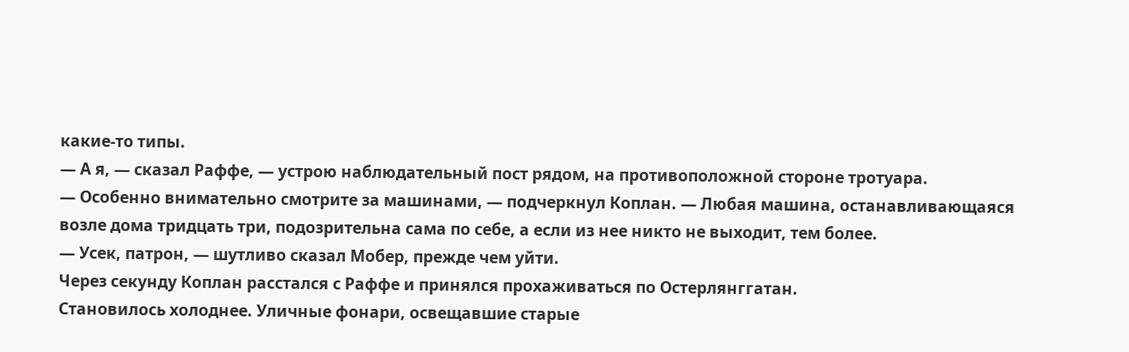какие-то типы.
— А я, — сказал Раффе, — устрою наблюдательный пост рядом, на противоположной стороне тротуара.
— Особенно внимательно смотрите за машинами, — подчеркнул Коплан. — Любая машина, останавливающаяся возле дома тридцать три, подозрительна сама по себе, а если из нее никто не выходит, тем более.
— Усек, патрон, — шутливо сказал Мобер, прежде чем уйти.
Через секунду Коплан расстался с Раффе и принялся прохаживаться по Остерлянггатан.
Становилось холоднее. Уличные фонари, освещавшие старые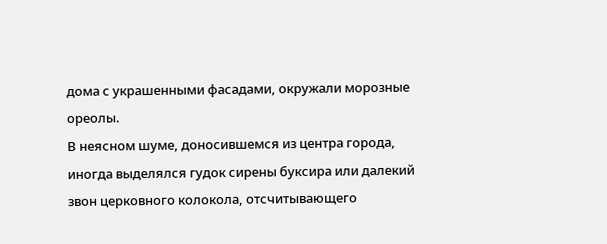дома с украшенными фасадами, окружали морозные ореолы.
В неясном шуме, доносившемся из центра города, иногда выделялся гудок сирены буксира или далекий звон церковного колокола, отсчитывающего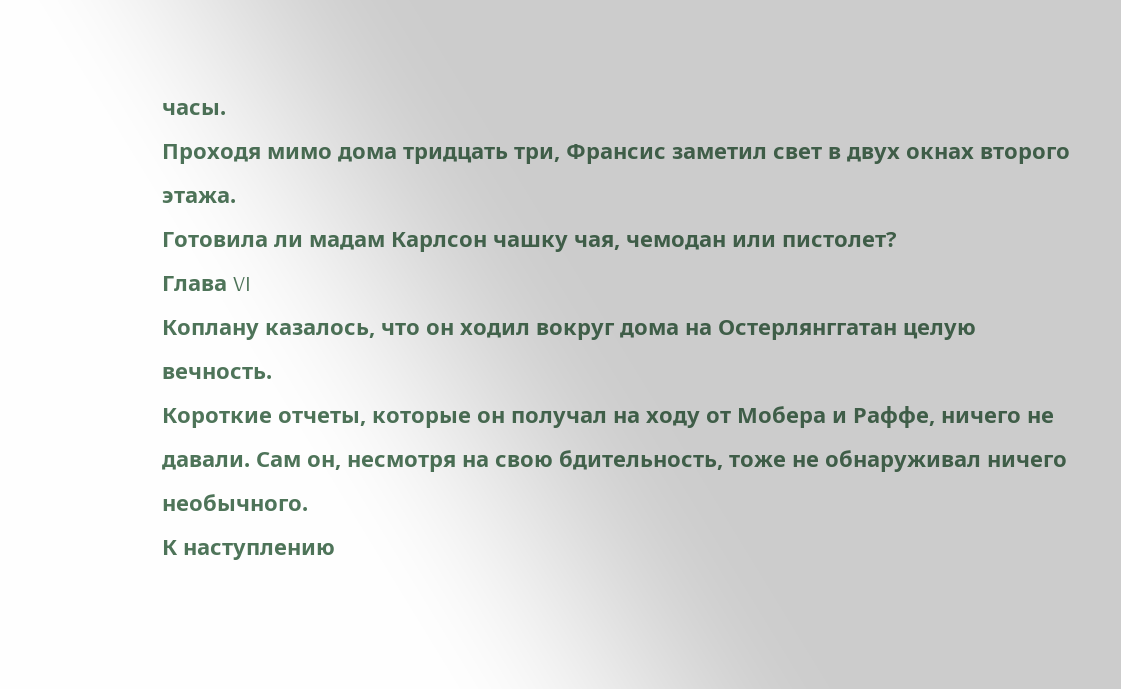часы.
Проходя мимо дома тридцать три, Франсис заметил свет в двух окнах второго этажа.
Готовила ли мадам Карлсон чашку чая, чемодан или пистолет?
Глава VI
Коплану казалось, что он ходил вокруг дома на Остерлянггатан целую вечность.
Короткие отчеты, которые он получал на ходу от Мобера и Раффе, ничего не давали. Сам он, несмотря на свою бдительность, тоже не обнаруживал ничего необычного.
К наступлению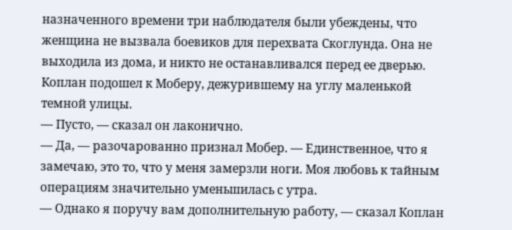назначенного времени три наблюдателя были убеждены, что женщина не вызвала боевиков для перехвата Скоглунда. Она не выходила из дома, и никто не останавливался перед ее дверью.
Коплан подошел к Моберу, дежурившему на углу маленькой темной улицы.
— Пусто, — сказал он лаконично.
— Да, — разочарованно признал Мобер. — Единственное, что я замечаю, это то, что у меня замерзли ноги. Моя любовь к тайным операциям значительно уменьшилась с утра.
— Однако я поручу вам дополнительную работу, — сказал Коплан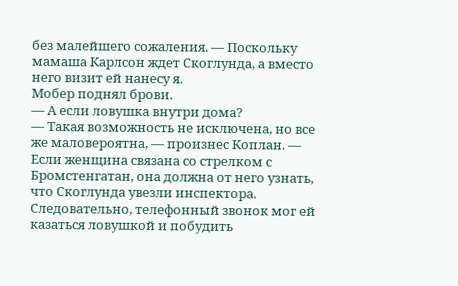без малейшего сожаления. — Поскольку мамаша Карлсон ждет Скоглунда, а вместо него визит ей нанесу я.
Мобер поднял брови.
— А если ловушка внутри дома?
— Такая возможность не исключена, но все же маловероятна, — произнес Коплан. — Если женщина связана со стрелком с Бромстенгатан, она должна от него узнать, что Скоглунда увезли инспектора. Следовательно, телефонный звонок мог ей казаться ловушкой и побудить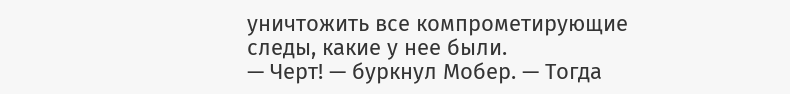уничтожить все компрометирующие следы, какие у нее были.
— Черт! — буркнул Мобер. — Тогда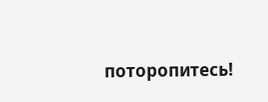поторопитесь!